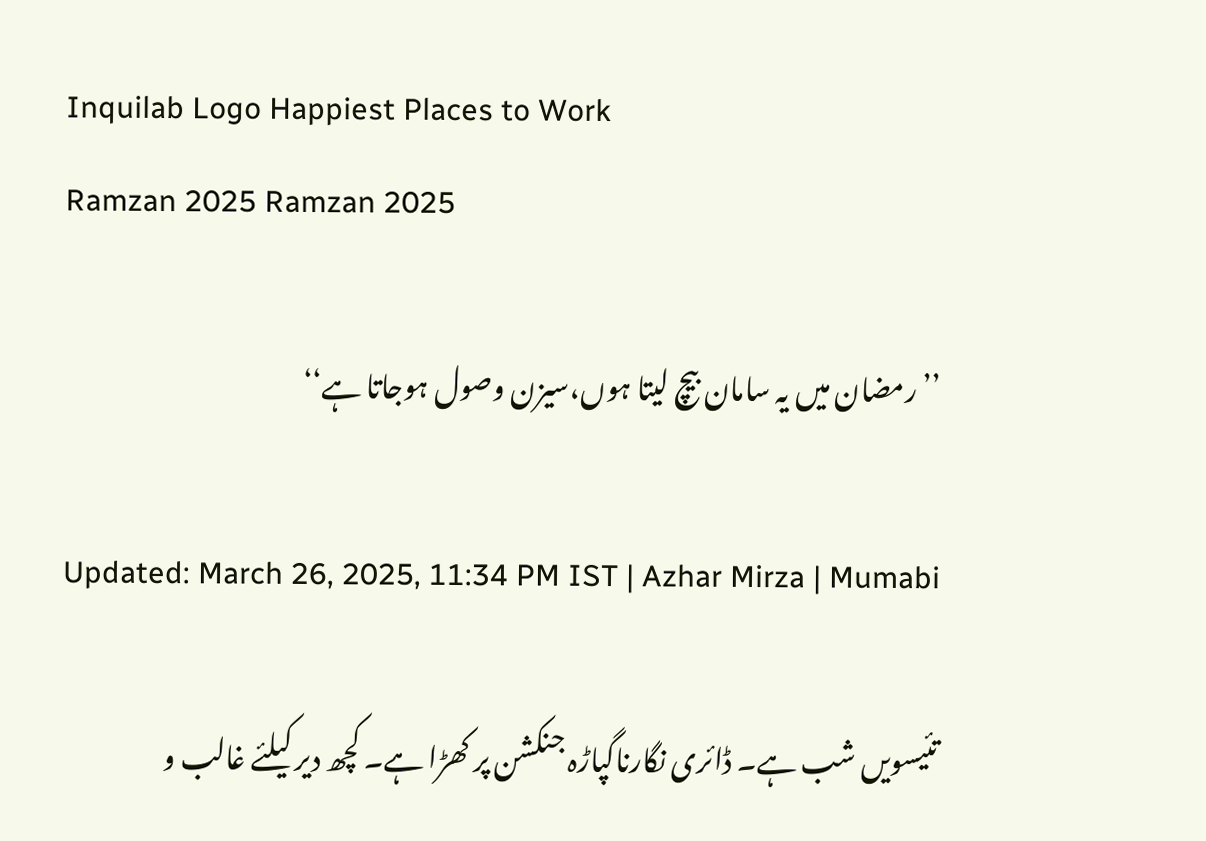Inquilab Logo Happiest Places to Work
Ramzan 2025 Ramzan 2025

’’رمضان میں یہ سامان بیچ لیتا ہوں،سیزن وصول ہوجاتا ہے‘‘

Updated: March 26, 2025, 11:34 PM IST | Azhar Mirza | Mumabi

تئیسویں شب ہے۔ ڈائری نگارناگپاڑہ جنکشن پر کھڑا ہے۔ کچھ دیر کیلئے غالب و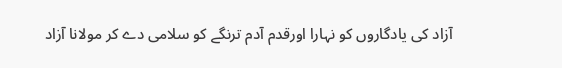آزاد کی یادگاروں کو نہارا اورقدم آدم ترنگے کو سلامی دے کر مولانا آزاد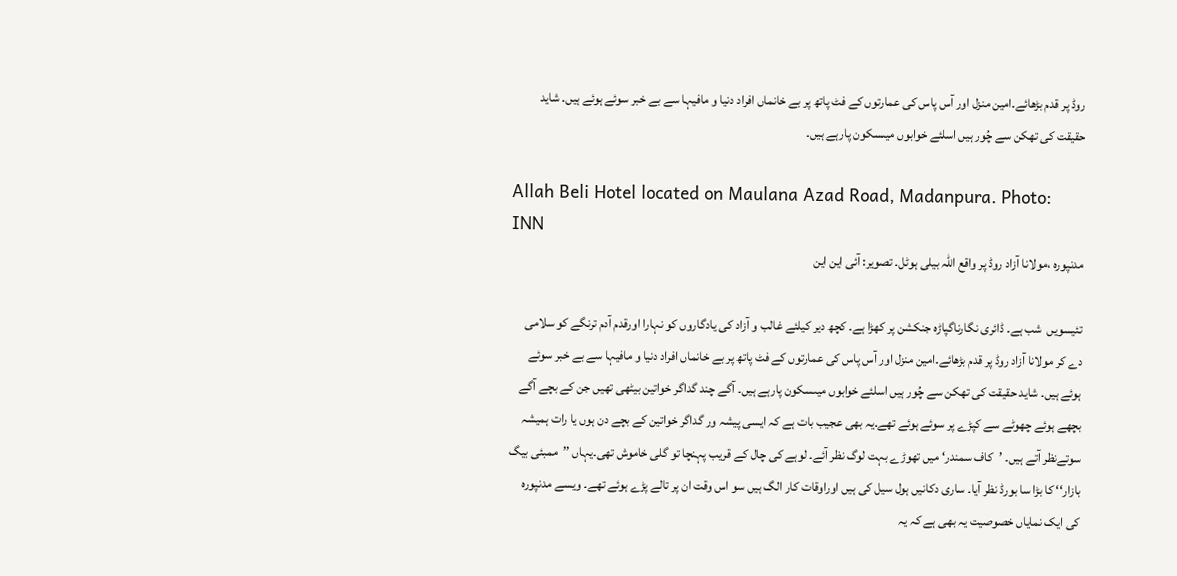روڈ پر قدم بڑھائے۔امین منزل اور آس پاس کی عمارتوں کے فٹ پاتھ پر بے خانماں افراد دنیا و مافیہا سے بے خبر سوئے ہوئے ہیں۔ شاید حقیقت کی تھکن سے چُور ہیں اسلئے خوابوں میںسکون پارہے ہیں۔

Allah Beli Hotel located on Maulana Azad Road, Madanpura. Photo: INN
مدنپورہ ،مولانا آزاد روڈ پر واقع اللہ بیلی ہوٹل۔ تصویر: آئی این این

تئیسویں  شب ہے۔ ڈائری نگارناگپاڑہ جنکشن پر کھڑا ہے۔ کچھ دیر کیلئے غالب و آزاد کی یادگاروں کو نہارا اورقدم آدم ترنگے کو سلامی دے کر مولانا آزاد روڈ پر قدم بڑھائے۔امین منزل اور آس پاس کی عمارتوں کے فٹ پاتھ پر بے خانماں افراد دنیا و مافیہا سے بے خبر سوئے ہوئے ہیں۔ شاید حقیقت کی تھکن سے چُور ہیں اسلئے خوابوں میںسکون پارہے ہیں۔ آگے چند گداگر خواتین بیٹھی تھیں جن کے بچے آگے بچھے ہوئے چھوٹے سے کپڑے پر سوئے ہوئے تھے۔یہ بھی عجیب بات ہے کہ ایسی پیشہ ور گداگر خواتین کے بچے دن ہوں یا رات ہمیشہ سوتےنظر آتے ہیں۔ ’کاف سمندر‘ میں تھوڑے بہت لوگ نظر آئے۔ لوہے کی چال کے قریب پہنچا تو گلی خاموش تھی۔یہاں ’’ممبئی بیگ بازار‘‘ کا بڑا سا بورڈ نظر آیا۔ ساری دکانیں ہول سیل کی ہیں اوراوقات کار الگ ہیں سو اس وقت ان پر تالے پڑے ہوئے تھے۔ ویسے مدنپورہ کی ایک نمایاں خصوصیت یہ بھی ہے کہ یہ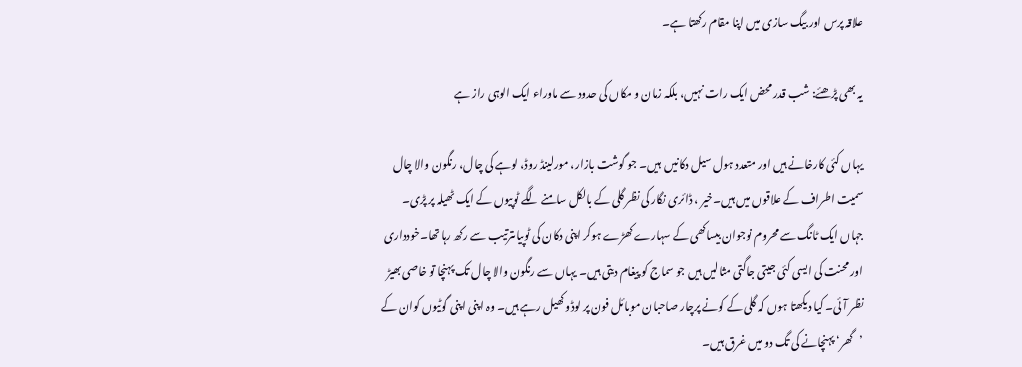علاقہ پرس اور بیگ سازی میں اپنا مقام رکھتا ہے۔

یہ بھی پڑھئے: شب قدر محض ایک رات نہیں، بلکہ زمان و مکاں کی حدود سے ماوراء ایک الوہی راز ہے

یہاں کئی کارخانے ہیں اور متعدد ہول سیل دکانیں  ہیں۔ جو گوشت بازار، مورلینڈ روڈ، لوہے کی چال، رنگون والا چال سمیت اطراف کے علاقوں میں ہیں۔خیر ، ڈائری نگار کی نظر گلی کے بالکل سامنے لگے ٹوپیوں کے ایک ٹھیلہ پر پڑی۔ جہاں ایک ٹانگ سے محروم نوجوان بیساکھی کے سہارے کھڑے ہوکر اپنی دکان کی ٹوپیاںترتیب سے رکھ رہا تھا۔خودداری اور محنت کی ایسی کئی جیتی جاگتی مثالیں ہیں جو سماج کو پیغام دیتی ہیں۔ یہاں سے رنگون والا چال تک پہنچا تو خاصی بھیڑ نظر آئی۔ کیا دیکھتا ہوں کہ گلی کے کونے پرچار صاحبان موبائل فون پر لوڈو کھیل رہے ہیں۔ وہ اپنی اپنی گوٹیوں کوان کے ’گھر‘ پہنچانے کی تگ دو میں غرق ہیں۔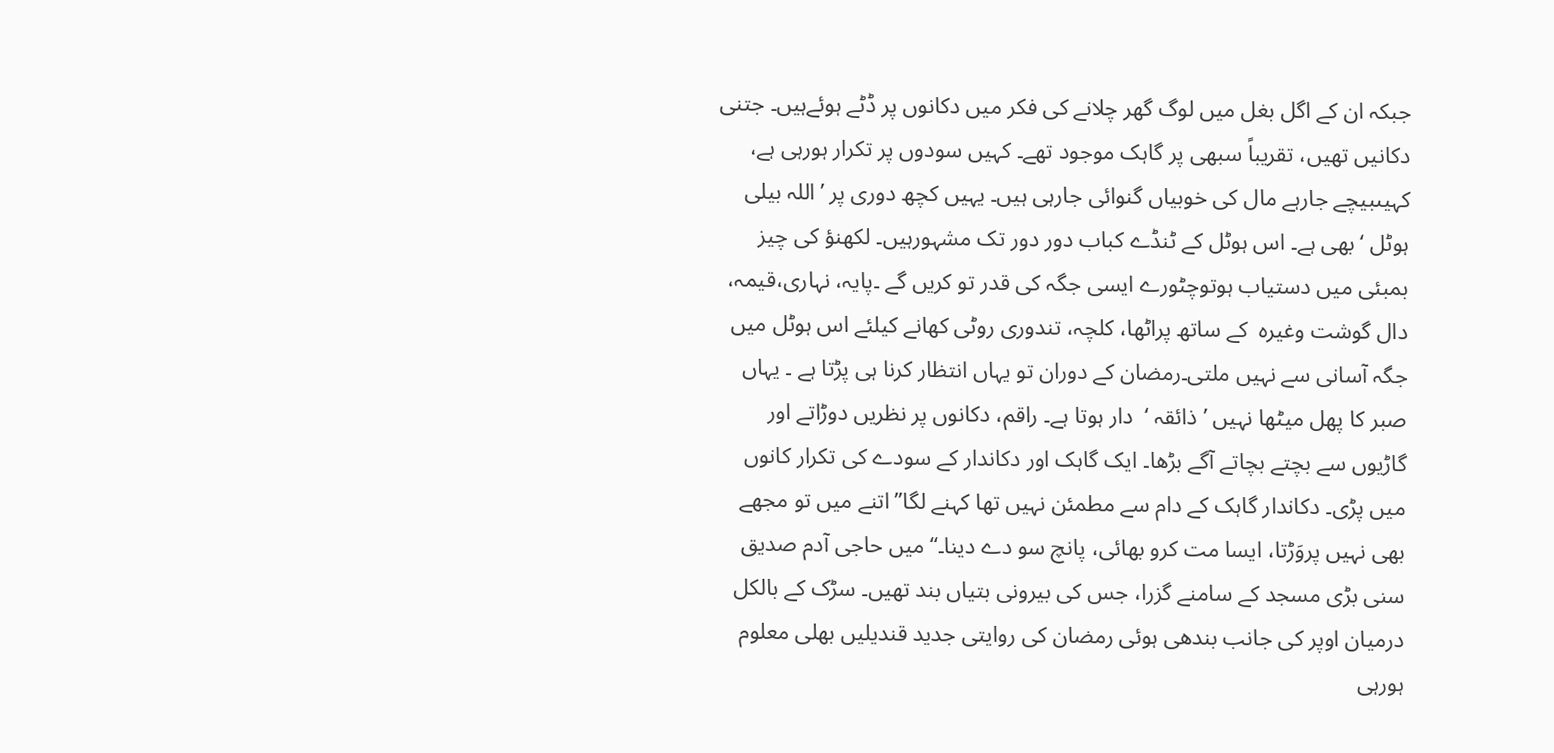جبکہ ان کے اگل بغل میں لوگ گھر چلانے کی فکر میں دکانوں پر ڈٹے ہوئےہیں۔ جتنی دکانیں تھیں، تقریباً سبھی پر گاہک موجود تھے۔ کہیں سودوں پر تکرار ہورہی ہے، کہیںبیچے جارہے مال کی خوبیاں گنوائی جارہی ہیں۔ یہیں کچھ دوری پر ’اللہ بیلی ہوٹل ‘ بھی ہے۔ اس ہوٹل کے ٹنڈے کباب دور دور تک مشہورہیں۔ لکھنؤ کی چیز بمبئی میں دستیاب ہوتوچٹورے ایسی جگہ کی قدر تو کریں گے ۔پایہ، نہاری،قیمہ، دال گوشت وغیرہ  کے ساتھ پراٹھا، کلچہ، تندوری روٹی کھانے کیلئے اس ہوٹل میں جگہ آسانی سے نہیں ملتی۔رمضان کے دوران تو یہاں انتظار کرنا ہی پڑتا ہے ۔ یہاں صبر کا پھل میٹھا نہیں ’ذائقہ ‘  دار ہوتا ہے۔ راقم، دکانوں پر نظریں دوڑاتے اور گاڑیوں سے بچتے بچاتے آگے بڑھا۔ ایک گاہک اور دکاندار کے سودے کی تکرار کانوں  میں پڑی۔ دکاندار گاہک کے دام سے مطمئن نہیں تھا کہنے لگا’’اتنے میں تو مجھے بھی نہیں پروَڑتا، ایسا مت کرو بھائی، پانچ سو دے دینا۔‘‘میں حاجی آدم صدیق سنی بڑی مسجد کے سامنے گزرا، جس کی بیرونی بتیاں بند تھیں۔ سڑک کے بالکل درمیان اوپر کی جانب بندھی ہوئی رمضان کی روایتی جدید قندیلیں بھلی معلوم ہورہی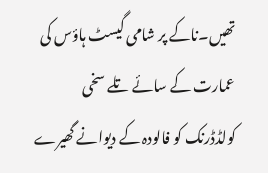تھیں۔ناکے پر شامی گیسٹ ہاؤس کی عمارت کے سائے تلے سخی کولڈڈرنک کو فالودہ کے دیوانے گھیرے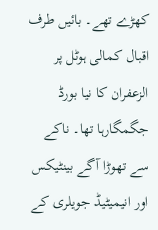کھڑے تھے۔ بائیں طرف اقبال کمالی ہوٹل پر الزعفران کا نیا بورڈ جگمگارہا تھا۔ ناکے سے تھوڑا آگے بینٹیکس اور انیمیٹیڈ جویلری کے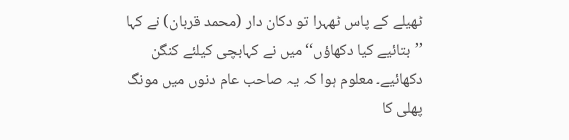ٹھیلے کے پاس ٹھہرا تو دکان دار (محمد قربان) نے کہا ’’بتائیے کیا دکھاؤں‘‘ میں نے کہابچی کیلئے کنگن دکھائیے۔ معلوم ہوا کہ یہ صاحب عام دنوں میں مونگ پھلی کا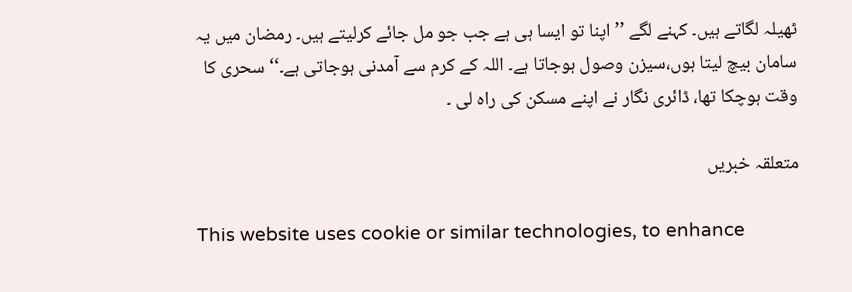ٹھیلہ لگاتے ہیں۔ کہنے لگے ’’ اپنا تو ایسا ہی ہے جب جو مل جائے کرلیتے ہیں۔ رمضان میں یہ سامان بیچ لیتا ہوں،سیزن وصول ہوجاتا ہے۔ اللہ کے کرم سے آمدنی ہوجاتی ہے۔‘‘ سحری کا وقت ہوچکا تھا، ڈائری نگار نے اپنے مسکن کی راہ لی ۔

متعلقہ خبریں

This website uses cookie or similar technologies, to enhance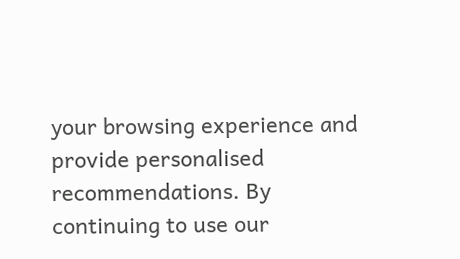your browsing experience and provide personalised recommendations. By continuing to use our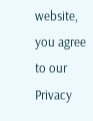website, you agree to our Privacy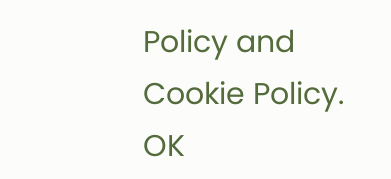Policy and Cookie Policy. OK